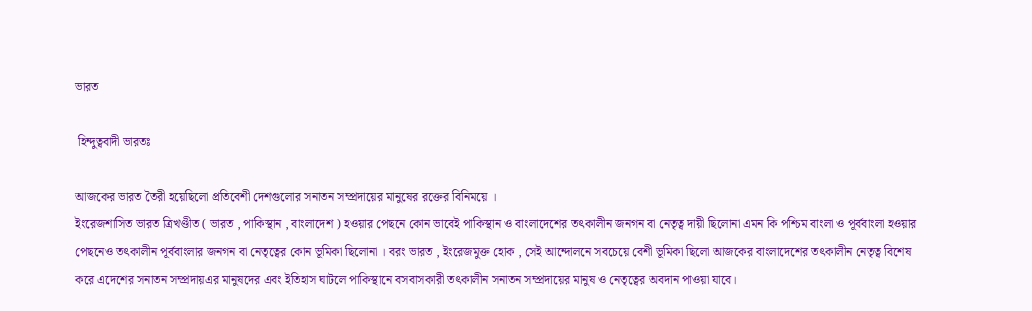ভারত

 হিন্দুত্ববাদী ভারতঃ

আজকের ভারত তৈরী হয়েছিলো প্রতিবেশী দেশগুলোর সনাতন সম্প্রদায়ের মানুষের রক্তের বিনিময়ে ।
ইংরেজশাসিত ভারত ত্রিখণ্ডীত ( ভারত , পাকিস্থান , বাংলাদেশ ) হওয়ার পেছনে কোন ভাবেই পাকিস্থান ও বাংলাদেশের তৎকালীন জনগন বা নেতৃত্ব দায়ী ছিলোনা এমন কি পশ্চিম বাংলা ও পূর্ববাংলা হওয়ার পেছনেও তৎকালীন পূর্ববাংলার জনগন বা নেতৃত্বের কোন ভূমিকা ছিলোনা । বরং ভারত , ইংরেজমুক্ত হোক , সেই আন্দোলনে সবচেয়ে বেশী ভূমিকা ছিলো আজকের বাংলাদেশের তৎকালীন নেতৃত্ব বিশেষ করে এদেশের সনাতন সম্প্রদায়এর মানুষদের এবং ইতিহাস ঘাটলে পাকিস্থানে বসবাসকারী তৎকালীন সনাতন সম্প্রদায়ের মানুষ ও নেতৃত্বের অবদান পাওয়া যাবে।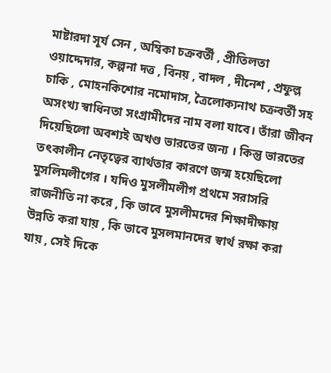মাষ্টারদা সূর্য সেন , অম্বিকা চক্রবর্তী , প্রীতিলতা ওয়াদ্দেদার, কল্পনা দত্ত , বিনয় , বাদল , দীনেশ , প্রফুল্ল চাকি , মোহনকিশোর নমোদাস, ত্রৈলোক্যনাথ চক্রবর্তী সহ অসংখ্য স্বাধিনতা সংগ্রামীদের নাম বলা যাবে। তাঁরা জীবন দিয়েছিলো অবশ্যই অখণ্ড ভারতের জন্য । কিন্তু ভারতের তৎকালীন নেতৃত্বের ব্যার্থতার কারণে জন্ম হয়েছিলো মুসলিমলীগের । যদিও মুসলীমলীগ প্রথমে সরাসরি রাজনীতি না করে , কি ভাবে মুসলীমদের শিক্ষাদীক্ষায় উন্নতি করা যায় , কি ভাবে মুসলমানদের স্বার্থ রক্ষা করা যায় , সেই দিকে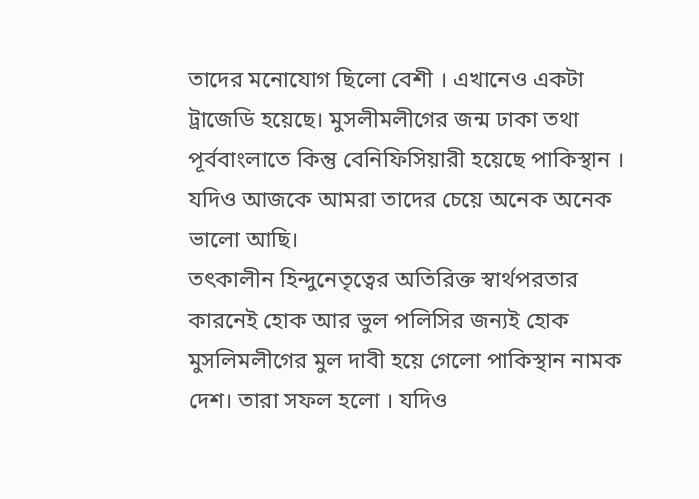তাদের মনোযোগ ছিলো বেশী । এখানেও একটা ট্রাজেডি হয়েছে। মুসলীমলীগের জন্ম ঢাকা তথা পূর্ববাংলাতে কিন্তু বেনিফিসিয়ারী হয়েছে পাকিস্থান । যদিও আজকে আমরা তাদের চেয়ে অনেক অনেক ভালো আছি।
তৎকালীন হিন্দুনেতৃত্বের অতিরিক্ত স্বার্থপরতার কারনেই হোক আর ভুল পলিসির জন্যই হোক মুসলিমলীগের মুল দাবী হয়ে গেলো পাকিস্থান নামক দেশ। তারা সফল হলো । যদিও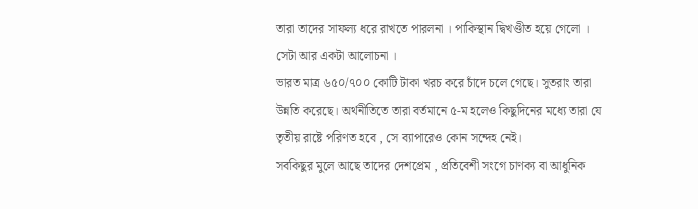তারা তাদের সাফল্য ধরে রাখতে পারলনা । পাকিস্থান দ্বিখণ্ডীত হয়ে গেলো । সেটা আর একটা আলোচনা ।
ভারত মাত্র ৬৫০/৭০০ কোটি টাকা খরচ করে চাঁদে চলে গেছে। সুতরাং তারা উন্নতি করেছে। অর্থনীতিতে তারা বর্তমানে ৫-ম হলেও কিছুদিনের মধ্যে তারা যে তৃতীয় রাষ্টে পরিণত হবে , সে ব্যাপারেও কোন সন্দেহ নেই।
সবকিছুর মুলে আছে তাদের দেশপ্রেম , প্রতিবেশী সংগে চাণক্য বা আধুনিক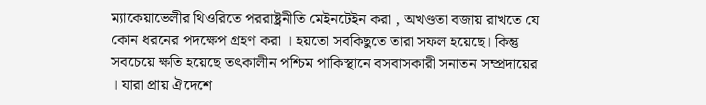ম্যাকেয়াভেলীর থিওরিতে পররাষ্ট্রনীতি মেইনটেইন করা , অখণ্ডতা বজায় রাখতে যে কোন ধরনের পদক্ষেপ গ্রহণ করা । হয়তো সবকিছুতে তারা সফল হয়েছে। কিন্তু সবচেয়ে ক্ষতি হয়েছে তৎকালীন পশ্চিম পাকিস্থানে বসবাসকারী সনাতন সম্প্রদায়ের । যারা প্রায় ঐদেশে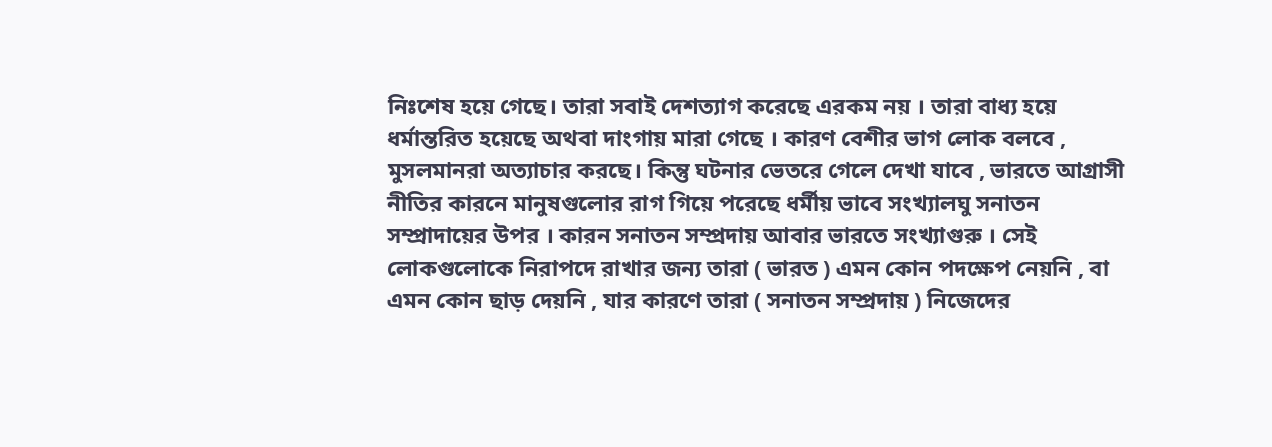নিঃশেষ হয়ে গেছে। তারা সবাই দেশত্যাগ করেছে এরকম নয় । তারা বাধ্য হয়ে ধর্মান্তরিত হয়েছে অথবা দাংগায় মারা গেছে । কারণ বেশীর ভাগ লোক বলবে , মুসলমানরা অত্যাচার করছে। কিন্তু ঘটনার ভেতরে গেলে দেখা যাবে , ভারতে আগ্রাসী নীতির কারনে মানুষগুলোর রাগ গিয়ে পরেছে ধর্মীয় ভাবে সংখ্যালঘু সনাতন সম্প্রাদায়ের উপর । কারন সনাতন সম্প্রদায় আবার ভারতে সংখ্যাগুরু । সেই লোকগুলোকে নিরাপদে রাখার জন্য তারা ( ভারত ) এমন কোন পদক্ষেপ নেয়নি , বা এমন কোন ছাড় দেয়নি , যার কারণে তারা ( সনাতন সম্প্রদায় ) নিজেদের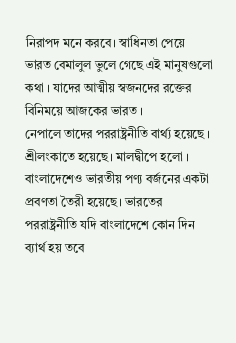নিরাপদ মনে করবে। স্বাধিনতা পেয়ে ভারত বেমালুল ভুলে গেছে এই মানুষগুলো কথা । যাদের আত্মীয় স্বজনদের রক্তের বিনিময়ে আজকের ভারত ।
নেপালে তাদের পররাষ্ট্রনীতি বার্থ্য হয়েছে । শ্রীলংকাতে হয়েছে। মালদ্বীপে হলো । বাংলাদেশেও ভারতীয় পণ্য বর্জনের একটা প্রবণতা তৈরী হয়েছে। ভারতের পররাষ্ট্রনীতি যদি বাংলাদেশে কোন দিন ব্যার্থ হয় তবে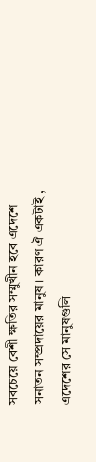সবচেয়ে বেশী ক্ষতির সম্মুখীন হবে এদেশে সনাতন সম্প্রদায়ের মানুষ। কারণ ঐ একটাই , এদেশের সে মানুষগুলি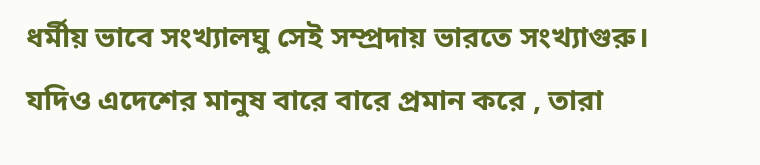ধর্মীয় ভাবে সংখ্যালঘু সেই সম্প্রদায় ভারতে সংখ্যাগুরু। যদিও এদেশের মানুষ বারে বারে প্রমান করে , তারা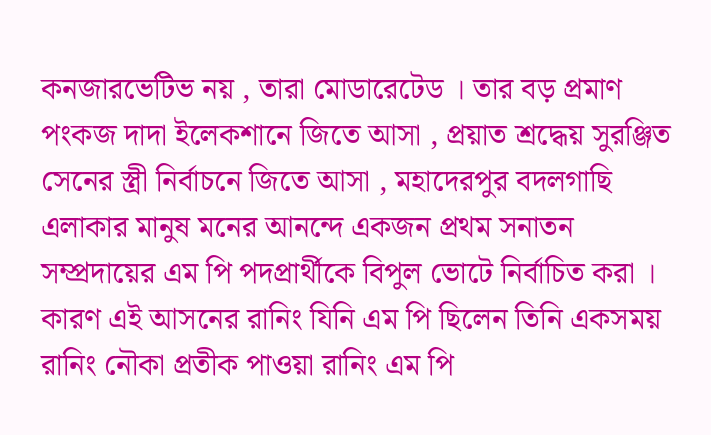কনজারভেটিভ নয় , তারা মোডারেটেড । তার বড় প্রমাণ পংকজ দাদা ইলেকশানে জিতে আসা , প্রয়াত শ্রদ্ধেয় সুরঞ্জিত সেনের স্ত্রী নির্বাচনে জিতে আসা , মহাদেরপুর বদলগাছি এলাকার মানুষ মনের আনন্দে একজন প্রথম সনাতন সম্প্রদায়ের এম পি পদপ্রার্থীকে বিপুল ভোটে নির্বাচিত করা । কারণ এই আসনের রানিং যিনি এম পি ছিলেন তিনি একসময় রানিং নৌকা প্রতীক পাওয়া রানিং এম পি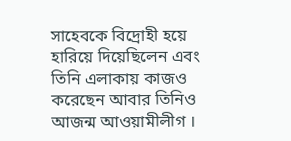সাহেবকে বিদ্রোহী হয়ে হারিয়ে দিয়েছিলেন এবং তিনি এলাকায় কাজও করেছেন আবার তিনিও আজন্ম আওয়ামীলীগ ।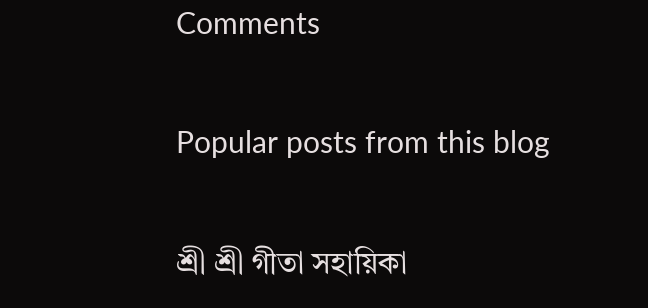Comments

Popular posts from this blog

শ্রী শ্রী গীতা সহায়িকা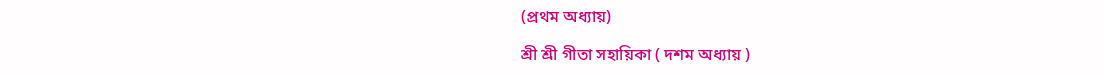(প্রথম অধ্যায়)

শ্রী শ্রী গীতা সহায়িকা ( দশম অধ্যায় )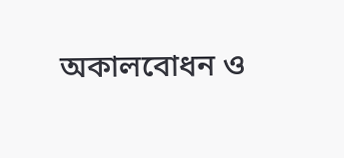অকালবোধন ও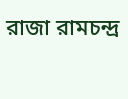রাজা রামচন্দ্র